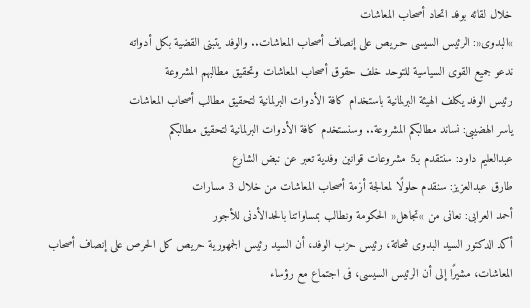خلال لقائه بوفد اتحاد أصحاب المعاشات
»البدوى«: الرئيس السيسى حـريص على إنصاف أصحاب المعاشات.. والوفد يتبنى القضية بكل أدواته
ندعو جميع القوى السياسية للتوحد خلف حقوق أصحاب المعاشات وتحقيق مطالبهم المشروعة
رئيس الوفد يكلف الهيئة البرلمانية باستخدام كافة الأدوات البرلمانية لتحقيق مطالب أصحاب المعاشات
ياسر الهضيبى: نساند مطالبكم المشروعة.. وسنستخدم كافة الأدوات البرلمانية لتحقيق مطالبكم
عبدالعليم داود: سنتقدم بـ5 مشروعات قوانين وفدية تعبر عن نبض الشارع
طارق عبدالعزيز: سنقدم حلولًا لمعالجة أزمة أصحاب المعاشات من خلال 3 مسارات
أحمد العرابى: نعانى من »تجاهل« الحكومة ونطالب بمساواتنا بالحدالأدنى للأجور
أكد الدكتور السيد البدوى شحاتة، رئيس حزب الوفد، أن السيد رئيس الجمهورية حريص كل الحرص على إنصاف أصحاب المعاشات، مشيرًا إلى أن الرئيس السيسى، فى اجتماع مع رؤساء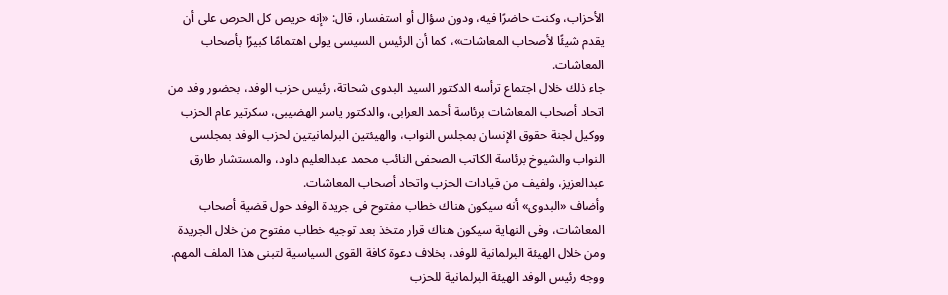الأحزاب، وكنت حاضرًا فيه، ودون سؤال أو استفسار، قال: «إنه حريص كل الحرص على أن يقدم شيئًا لأصحاب المعاشات»، كما أن الرئيس السيسى يولى اهتمامًا كبيرًا بأصحاب المعاشات.
جاء ذلك خلال اجتماع ترأسه الدكتور السيد البدوى شحاتة، رئيس حزب الوفد، بحضور وفد من اتحاد أصحاب المعاشات برئاسة أحمد العرابى، والدكتور ياسر الهضيبى، سكرتير عام الحزب ووكيل لجنة حقوق الإنسان بمجلس النواب، والهيئتين البرلمانيتين لحزب الوفد بمجلسى النواب والشيوخ برئاسة الكاتب الصحفى النائب محمد عبدالعليم داود، والمستشار طارق عبدالعزيز، ولفيف من قيادات الحزب واتحاد أصحاب المعاشات.
وأضاف «البدوى» أنه سيكون هناك خطاب مفتوح فى جريدة الوفد حول قضية أصحاب المعاشات، وفى النهاية سيكون هناك قرار متخذ بعد توجيه خطاب مفتوح من خلال الجريدة ومن خلال الهيئة البرلمانية للوفد، بخلاف دعوة كافة القوى السياسية لتبنى هذا الملف المهم.
ووجه رئيس الوفد الهيئة البرلمانية للحزب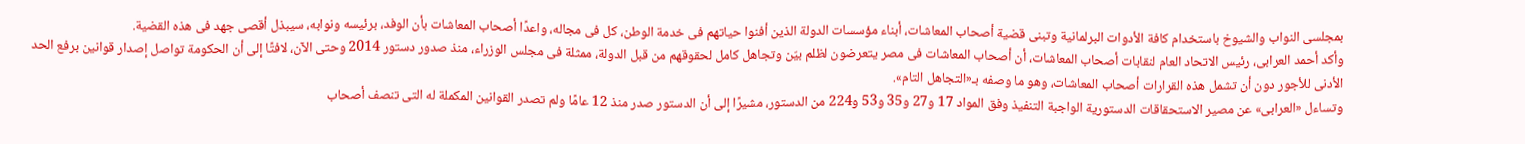بمجلسى النواب والشيوخ باستخدام كافة الأدوات البرلمانية وتبنى قضية أصحاب المعاشات، أبناء مؤسسات الدولة الذين أفنوا حياتهم فى خدمة الوطن، كل فى مجاله، واعدًا أصحاب المعاشات بأن الوفد، برئيسه ونوابه، سيبذل أقصى جهد فى هذه القضية.
وأكد أحمد العرابى، رئيس الاتحاد العام لنقابات أصحاب المعاشات، أن أصحاب المعاشات فى مصر يتعرضون لظلم بيّن وتجاهل كامل لحقوقهم من قبل الدولة، ممثلة فى مجلس الوزراء، منذ صدور دستور 2014 وحتى الآن، لافتًا إلى أن الحكومة تواصل إصدار قوانين برفع الحد الأدنى للأجور دون أن تشمل هذه القرارات أصحاب المعاشات، وهو ما وصفه بـ«التجاهل التام».
وتساءل «العرابى» عن مصير الاستحقاقات الدستورية الواجبة التنفيذ وفق المواد 17 و27 و35 و53 و224 من الدستور، مشيرًا إلى أن الدستور صدر منذ 12 عامًا ولم تصدر القوانين المكملة له التى تنصف أصحاب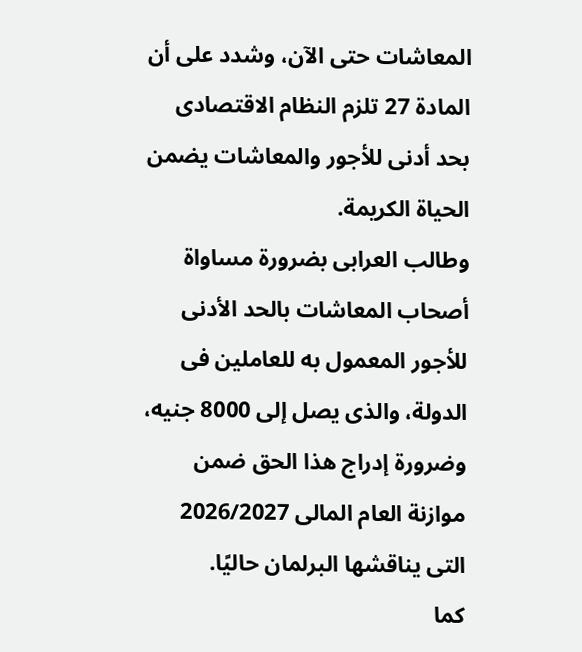المعاشات حتى الآن، وشدد على أن المادة 27 تلزم النظام الاقتصادى بحد أدنى للأجور والمعاشات يضمن الحياة الكريمة.
وطالب العرابى بضرورة مساواة أصحاب المعاشات بالحد الأدنى للأجور المعمول به للعاملين فى الدولة، والذى يصل إلى 8000 جنيه، وضرورة إدراج هذا الحق ضمن موازنة العام المالى 2026/2027 التى يناقشها البرلمان حاليًا.
كما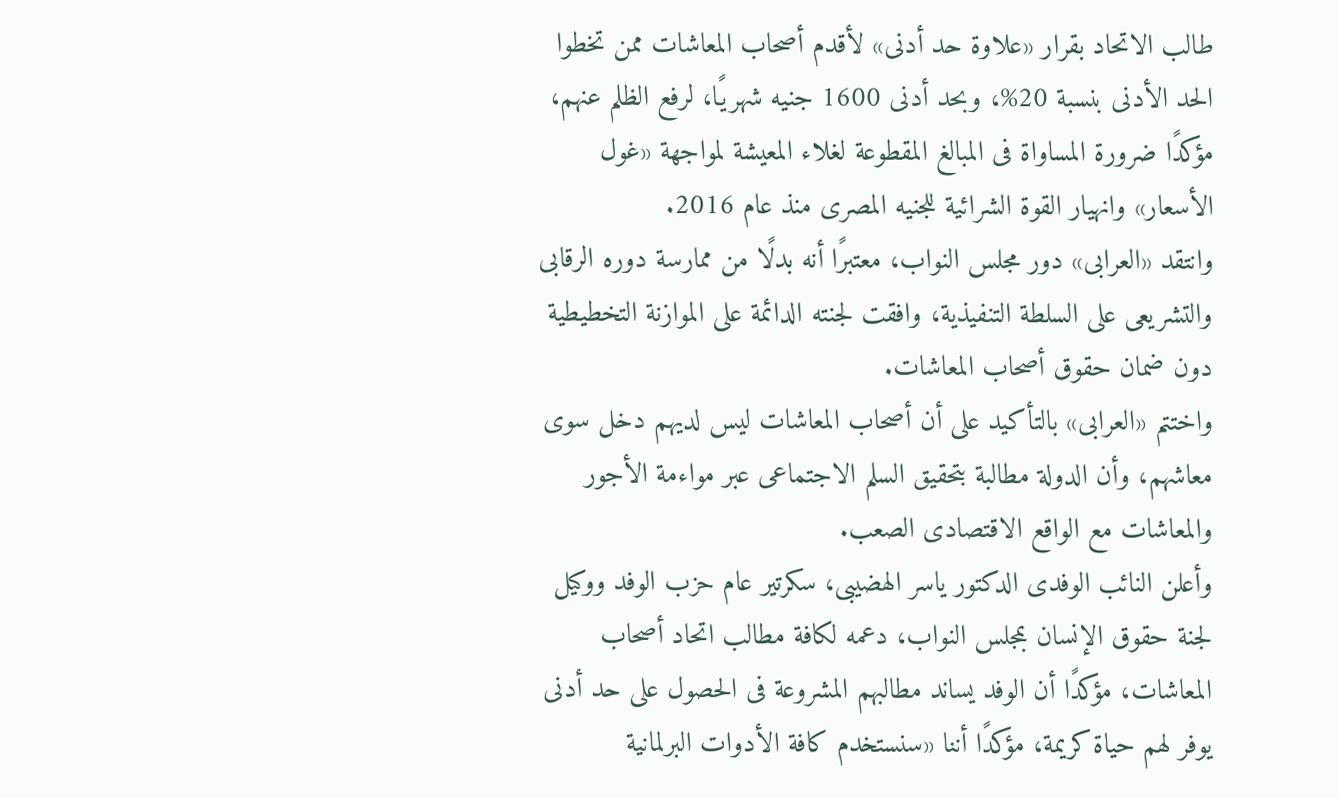طالب الاتحاد بقرار «علاوة حد أدنى» لأقدم أصحاب المعاشات ممن تخطوا الحد الأدنى بنسبة 20%، وبحد أدنى 1600 جنيه شهريًا، لرفع الظلم عنهم، مؤكدًا ضرورة المساواة فى المبالغ المقطوعة لغلاء المعيشة لمواجهة «غول الأسعار» وانهيار القوة الشرائية للجنيه المصرى منذ عام 2016.
وانتقد «العرابى» دور مجلس النواب، معتبرًا أنه بدلًا من ممارسة دوره الرقابى والتشريعى على السلطة التنفيذية، وافقت لجنته الدائمة على الموازنة التخطيطية دون ضمان حقوق أصحاب المعاشات.
واختتم «العرابى» بالتأكيد على أن أصحاب المعاشات ليس لديهم دخل سوى معاشهم، وأن الدولة مطالبة بتحقيق السلم الاجتماعى عبر مواءمة الأجور والمعاشات مع الواقع الاقتصادى الصعب.
وأعلن النائب الوفدى الدكتور ياسر الهضيبى، سكرتير عام حزب الوفد ووكيل لجنة حقوق الإنسان بمجلس النواب، دعمه لكافة مطالب اتحاد أصحاب المعاشات، مؤكدًا أن الوفد يساند مطالبهم المشروعة فى الحصول على حد أدنى يوفر لهم حياة كريمة، مؤكدًا أننا «سنستخدم كافة الأدوات البرلمانية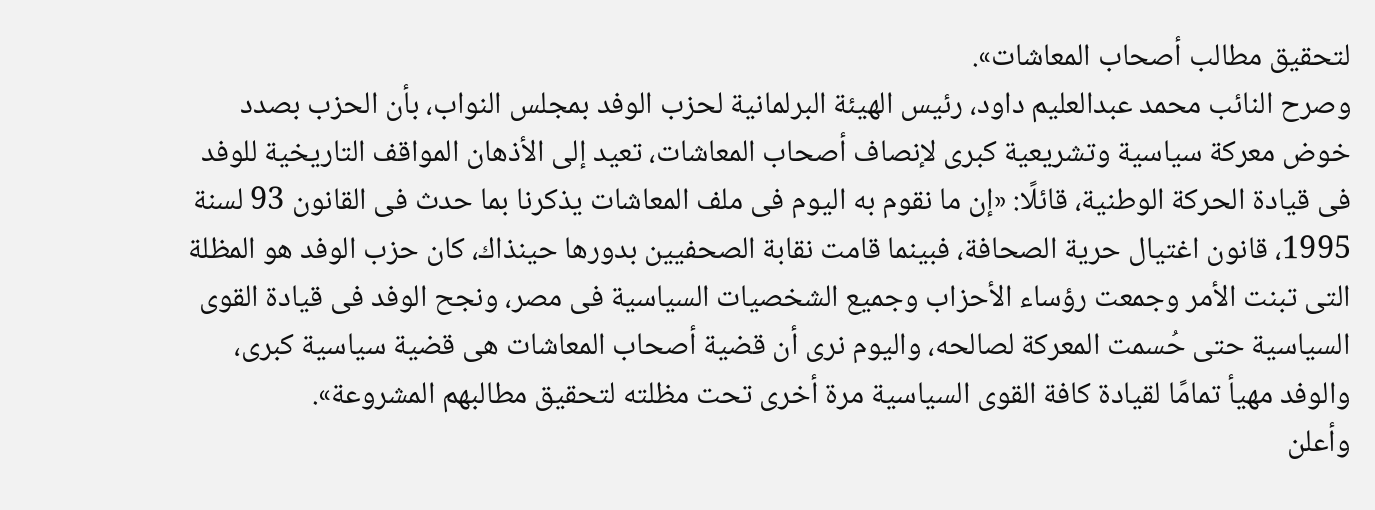لتحقيق مطالب أصحاب المعاشات».
وصرح النائب محمد عبدالعليم داود، رئيس الهيئة البرلمانية لحزب الوفد بمجلس النواب، بأن الحزب بصدد خوض معركة سياسية وتشريعية كبرى لإنصاف أصحاب المعاشات، تعيد إلى الأذهان المواقف التاريخية للوفد فى قيادة الحركة الوطنية، قائلًا: «إن ما نقوم به اليوم فى ملف المعاشات يذكرنا بما حدث فى القانون 93 لسنة 1995، قانون اغتيال حرية الصحافة، فبينما قامت نقابة الصحفيين بدورها حينذاك، كان حزب الوفد هو المظلة التى تبنت الأمر وجمعت رؤساء الأحزاب وجميع الشخصيات السياسية فى مصر، ونجح الوفد فى قيادة القوى السياسية حتى حُسمت المعركة لصالحه، واليوم نرى أن قضية أصحاب المعاشات هى قضية سياسية كبرى، والوفد مهيأ تمامًا لقيادة كافة القوى السياسية مرة أخرى تحت مظلته لتحقيق مطالبهم المشروعة».
وأعلن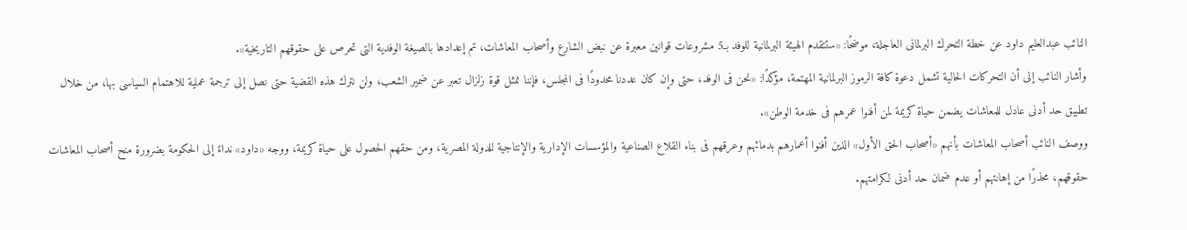النائب عبدالعليم داود عن خطة التحرك البرلمانى العاجلة، موضحًا: «ستتقدم الهيئة البرلمانية للوفد بـ5 مشروعات قوانين معبرة عن نبض الشارع وأصحاب المعاشات، تم إعدادها بالصيغة الوفدية التى تحرص على حقوقهم التاريخية».
وأشار النائب إلى أن التحركات الحالية تشمل دعوة كافة الرموز البرلمانية المهتمة، مؤكدًا: «نحن فى الوفد، حتى وإن كان عددنا محدودًا فى المجلس، فإننا نمثل قوة زلزال تعبر عن ضمير الشعب، ولن نترك هذه القضية حتى نصل إلى ترجمة عملية للاهتمام السياسى بها، من خلال تطبيق حد أدنى عادل للمعاشات يضمن حياة كريمة لمن أفنوا عمرهم فى خدمة الوطن».
ووصف النائب أصحاب المعاشات بأنهم «أصحاب الحق الأول» الذين أفنوا أعمارهم بدمائهم وعرقهم فى بناء القلاع الصناعية والمؤسسات الإدارية والإنتاجية للدولة المصرية، ومن حقهم الحصول على حياة كريمة، ووجه «داود» نداءً إلى الحكومة بضرورة منح أصحاب المعاشات حقوقهم، محذرًا من إهانتهم أو عدم ضمان حد أدنى لكرامتهم.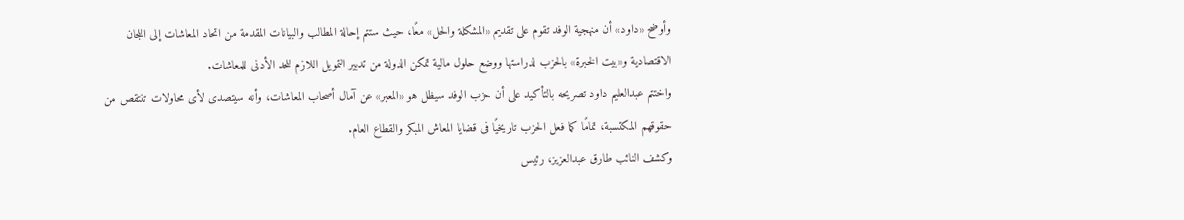وأوضح «داود» أن منهجية الوفد تقوم على تقديم «المشكلة والحل» معًا، حيث ستتم إحالة المطالب والبيانات المقدمة من اتحاد المعاشات إلى اللجان الاقتصادية و«بيت الخبرة» بالحزب لدراستها ووضع حلول مالية تمكن الدولة من تدبير التمويل اللازم للحد الأدنى للمعاشات.
واختتم عبدالعليم داود تصريحه بالتأكيد على أن حزب الوفد سيظل هو «المعبر» عن آمال أصحاب المعاشات، وأنه سيتصدى لأى محاولات تنتقص من حقوقهم المكتسبة، تمامًا كما فعل الحزب تاريخيًا فى قضايا المعاش المبكر والقطاع العام.
وكشف النائب طارق عبدالعزيز، رئيس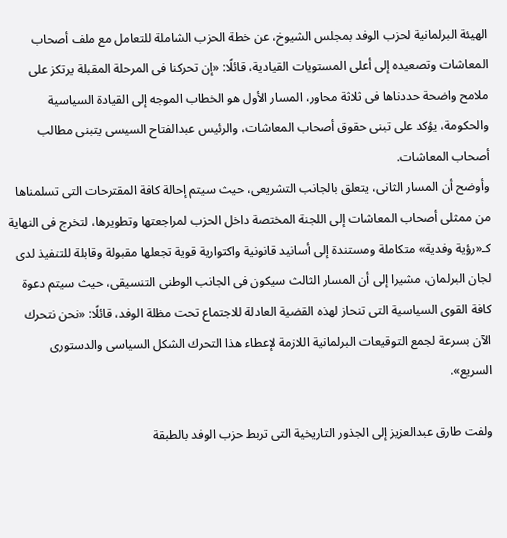الهيئة البرلمانية لحزب الوفد بمجلس الشيوخ، عن خطة الحزب الشاملة للتعامل مع ملف أصحاب المعاشات وتصعيده إلى أعلى المستويات القيادية، قائلًا: «إن تحركنا فى المرحلة المقبلة يرتكز على ملامح واضحة حددناها فى ثلاثة محاور، المسار الأول هو الخطاب الموجه إلى القيادة السياسية والحكومة، يؤكد على تبنى حقوق أصحاب المعاشات، والرئيس عبدالفتاح السيسى يتبنى مطالب أصحاب المعاشات.
وأوضح أن المسار الثانى، يتعلق بالجانب التشريعى، حيث سيتم إحالة كافة المقترحات التى تسلمناها من ممثلى أصحاب المعاشات إلى اللجنة المختصة داخل الحزب لمراجعتها وتطويرها، لتخرج فى النهاية كـ«رؤية وفدية» متكاملة ومستندة إلى أسانيد قانونية واكتوارية قوية تجعلها مقبولة وقابلة للتنفيذ لدى لجان البرلمان، مشيرا إلى أن المسار الثالث سيكون فى الجانب الوطنى التنسيقى، حيث سيتم دعوة كافة القوى السياسية التى تنحاز لهذه القضية العادلة للاجتماع تحت مظلة الوفد، قائلًا: «نحن نتحرك الآن بسرعة لجمع التوقيعات البرلمانية اللازمة لإعطاء هذا التحرك الشكل السياسى والدستورى السريع».

ولفت طارق عبدالعزيز إلى الجذور التاريخية التى تربط حزب الوفد بالطبقة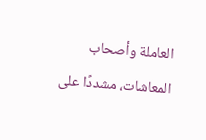العاملة وأصحاب المعاشات، مشددًا على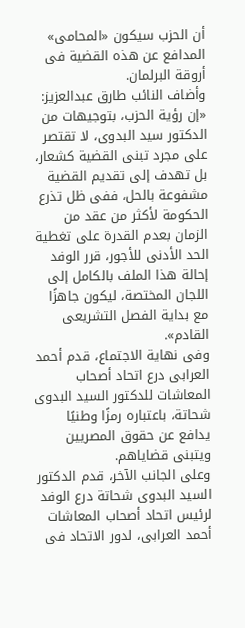أن الحزب سيكون «المحامى» المدافع عن هذه القضية فى أروقة البرلمان.
وأضاف النائب طارق عبدالعزيز: «إن رؤية الحزب، بتوجيهات من الدكتور سيد البدوى، لا تقتصر على مجرد تبنى القضية كشعار، بل تهدف إلى تقديم القضية مشفوعة بالحل، ففى ظل تذرع الحكومة لأكثر من عقد من الزمان بعدم القدرة على تغطية الحد الأدنى للأجور، قرر الوفد إحالة هذا الملف بالكامل إلى اللجان المختصة، ليكون جاهزًا مع بداية الفصل التشريعى القادم».
وفى نهاية الاجتماع، قدم أحمد العرابى درع اتحاد أصحاب المعاشات للدكتور السيد البدوى شحاتة، باعتباره رمزًا وطنيًا يدافع عن حقوق المصريين ويتبنى قضاياهم.
وعلى الجانب الآخر، قدم الدكتور السيد البدوى شحاتة درع الوفد لرئيس اتحاد أصحاب المعاشات أحمد العرابى، لدور الاتحاد فى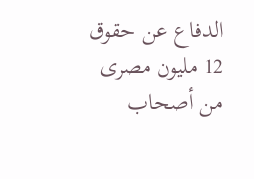الدفاع عن حقوق 12 مليون مصرى من أصحاب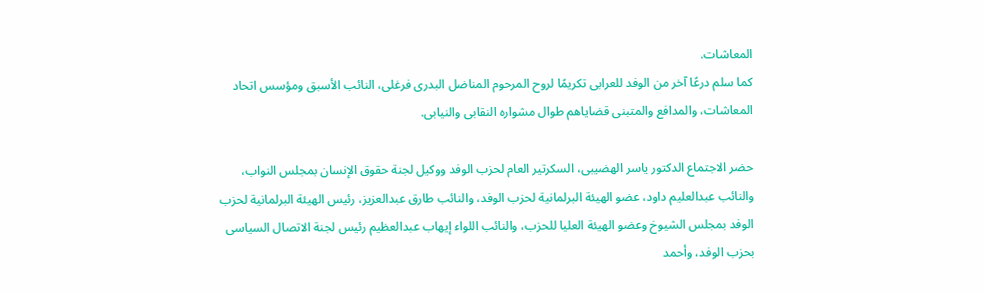المعاشات.
كما سلم درعًا آخر من الوفد للعرابى تكريمًا لروح المرحوم المناضل البدرى فرغلى، النائب الأسبق ومؤسس اتحاد المعاشات، والمدافع والمتبنى قضاياهم طوال مشواره النقابى والنيابى.

حضر الاجتماع الدكتور ياسر الهضيبى، السكرتير العام لحزب الوفد ووكيل لجنة حقوق الإنسان بمجلس النواب، والنائب عبدالعليم داود، عضو الهيئة البرلمانية لحزب الوفد، والنائب طارق عبدالعزيز، رئيس الهيئة البرلمانية لحزب الوفد بمجلس الشيوخ وعضو الهيئة العليا للحزب، والنائب اللواء إيهاب عبدالعظيم رئيس لجنة الاتصال السياسى بحزب الوفد، وأحمد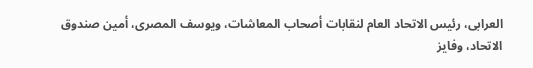العرابى، رئيس الاتحاد العام لنقابات أصحاب المعاشات، ويوسف المصرى، أمين صندوق الاتحاد، وفايز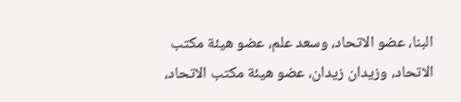البنا، عضو الاتحاد، وسعد علم، عضو هيئة مكتب الاتحاد، وزيدان زيدان، عضو هيئة مكتب الاتحاد،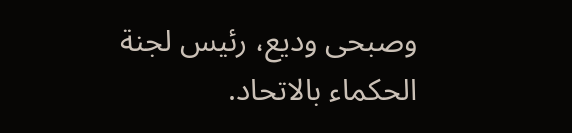وصبحى وديع، رئيس لجنة الحكماء بالاتحاد.